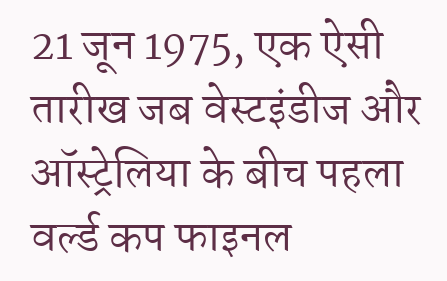21 जून 1975, एक ऐसी तारीख जब वेस्टइंडीज और ऑस्ट्रेलिया के बीच पहला वर्ल्ड कप फाइनल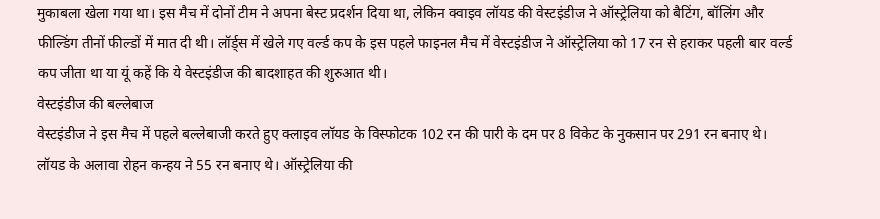मुकाबला खेला गया था। इस मैच में दोनों टीम ने अपना बेस्ट प्रदर्शन दिया था, लेकिन क्वाइव लॉयड की वेस्टइंडीज ने ऑस्ट्रेलिया को बैटिंग, बॉलिंग और फील्डिंग तीनों फील्डों में मात दी थी। लॉर्ड्स में खेले गए वर्ल्ड कप के इस पहले फाइनल मैच में वेस्टइंडीज ने ऑस्ट्रेलिया को 17 रन से हराकर पहली बार वर्ल्ड कप जीता था या यूं कहें कि ये वेस्टइंडीज की बादशाहत की शुरुआत थी।
वेस्टइंडीज की बल्लेबाज
वेस्टइंडीज ने इस मैच में पहले बल्लेबाजी करते हुए क्लाइव लॉयड के विस्फोटक 102 रन की पारी के दम पर 8 विकेट के नुकसान पर 291 रन बनाए थे। लॉयड के अलावा रोहन कन्हय ने 55 रन बनाए थे। ऑस्ट्रेलिया की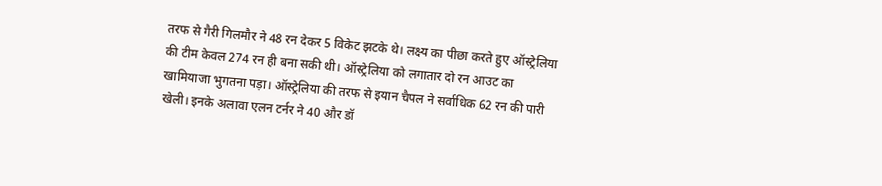तरफ से गैरी गिलमौर ने 48 रन देकर 5 विकेट झटके थे। लक्ष्य का पीछा करते हुए ऑस्ट्रेलिया की टीम केवल 274 रन ही बना सकी थी। ऑस्ट्रेलिया को लगातार दो रन आउट का खामियाजा भुगतना पड़ा। ऑस्ट्रेलिया की तरफ से इयान चैपल ने सर्वाधिक 62 रन की पारी खेली। इनके अलावा एलन टर्नर ने 40 और डॉ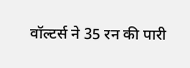वॉल्टर्स ने 35 रन की पारी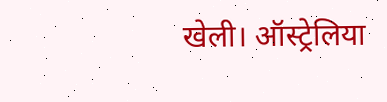खेली। ऑस्ट्रेलिया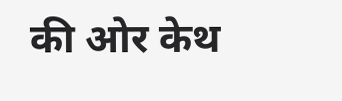की ओर केथ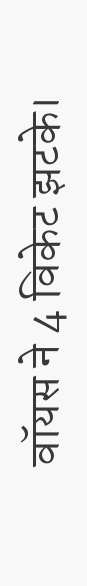वॉयस ने 4 विकेट झटके।